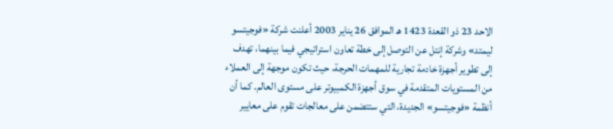الاحد 23 ذو القعدة 1423 هـ الموافق 26 يناير 2003 أعلنت شركة «فوجيتسو ليمتد» وشركة إنتل عن التوصل إلى خطة تعاون استراتيجي فيما بينهما، تهدف إلى تطوير أجهزة خادمة تجارية للمهمات الحرجة، حيث تكون موجهة إلى العملاء من المستويات المتقدمة في سوق أجهزة الكمبيوتر على مستوى العالم. كما أن أنظمة «فوجيتسو» الجديدة، التي ستتضمن على معالجات تقوم على معايير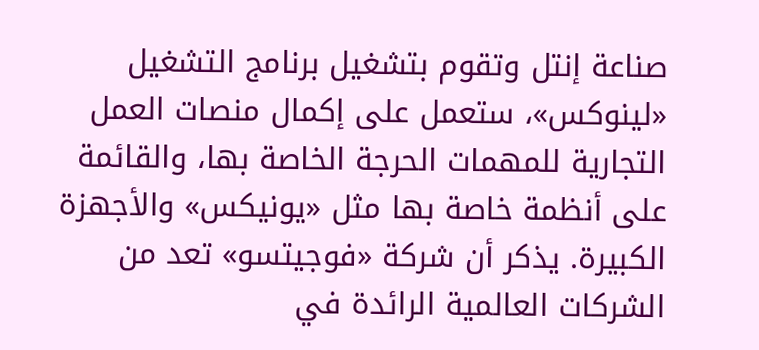صناعة إنتل وتقوم بتشغيل برنامج التشغيل «لينوكس»، ستعمل على إكمال منصات العمل التجارية للمهمات الحرجة الخاصة بها، والقائمة على أنظمة خاصة بها مثل «يونيكس» والأجهزة الكبيرة. يذكر أن شركة «فوجيتسو» تعد من الشركات العالمية الرائدة في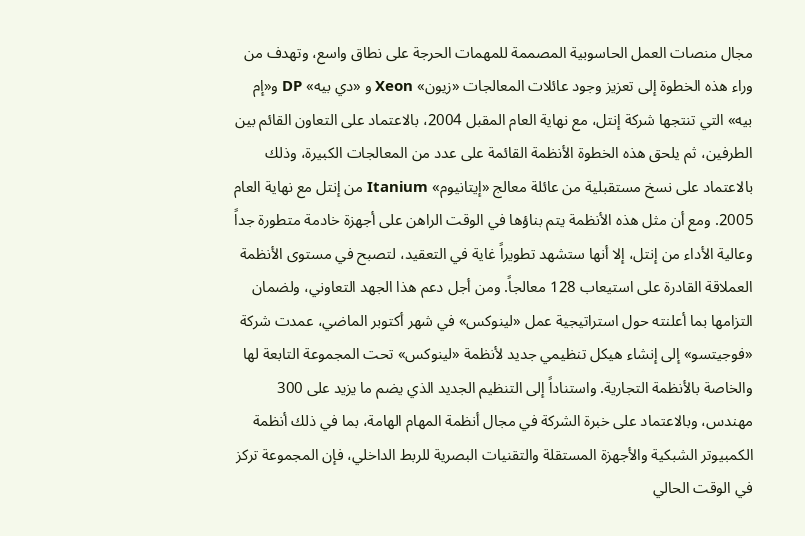مجال منصات العمل الحاسوبية المصممة للمهمات الحرجة على نطاق واسع، وتهدف من وراء هذه الخطوة إلى تعزيز وجود عائلات المعالجات «زيون» Xeon و «دي بيه» DP و«إم بيه» التي تنتجها شركة إنتل، مع نهاية العام المقبل 2004، بالاعتماد على التعاون القائم بين الطرفين، ثم يلحق هذه الخطوة الأنظمة القائمة على عدد من المعالجات الكبيرة، وذلك بالاعتماد على نسخ مستقبلية من عائلة معالج «إيتانيوم» Itanium من إنتل مع نهاية العام 2005. ومع أن مثل هذه الأنظمة يتم بناؤها في الوقت الراهن على أجهزة خادمة متطورة جداً وعالية الأداء من إنتل، إلا أنها ستشهد تطويراً غاية في التعقيد، لتصبح في مستوى الأنظمة العملاقة القادرة على استيعاب 128 معالجاً. ومن أجل دعم هذا الجهد التعاوني، ولضمان التزامها بما أعلنته حول استراتيجية عمل «لينوكس» في شهر أكتوبر الماضي، عمدت شركة «فوجيتسو» إلى إنشاء هيكل تنظيمي جديد لأنظمة «لينوكس» تحت المجموعة التابعة لها والخاصة بالأنظمة التجارية. واستناداً إلى التنظيم الجديد الذي يضم ما يزيد على 300 مهندس، وبالاعتماد على خبرة الشركة في مجال أنظمة المهام الهامة، بما في ذلك أنظمة الكمبيوتر الشبكية والأجهزة المستقلة والتقنيات البصرية للربط الداخلي، فإن المجموعة تركز في الوقت الحالي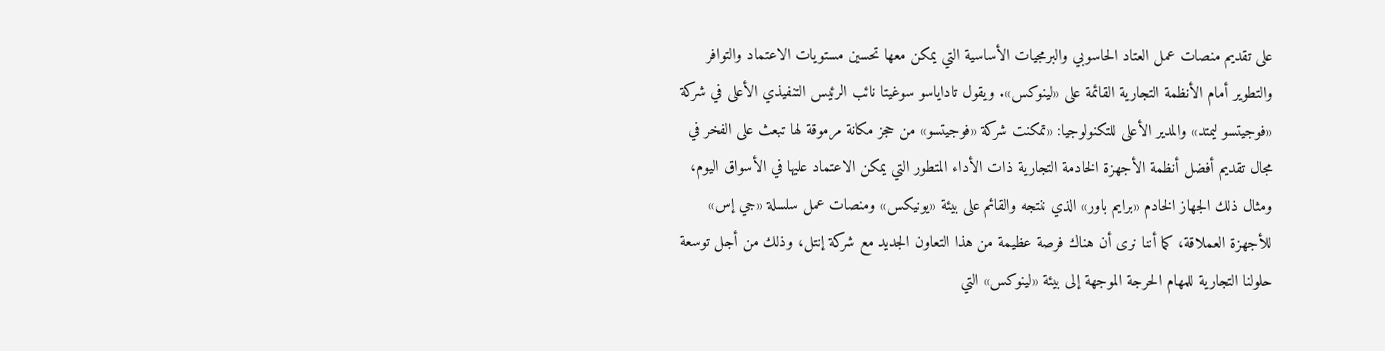على تقديم منصات عمل العتاد الحاسوبي والبرمجيات الأساسية التي يمكن معها تحسين مستويات الاعتماد والتوافر والتطوير أمام الأنظمة التجارية القائمة على «لينوكس». ويقول تاداياسو سوغيتا نائب الرئيس التنفيذي الأعلى في شركة «فوجيتسو ليمتد» والمدير الأعلى للتكنولوجيا: «تمكنت شركة «فوجيتسو» من حجز مكانة مرموقة لها تبعث على الفخر في مجال تقديم أفضل أنظمة الأجهزة الخادمة التجارية ذات الأداء المتطور التي يمكن الاعتماد عليها في الأسواق اليوم، ومثال ذلك الجهاز الخادم «برايم باور» الذي ننتجه والقائم على بيئة «يونيكس» ومنصات عمل سلسلة «جي إس» للأجهزة العملاقة، كما أننا نرى أن هناك فرصة عظيمة من هذا التعاون الجديد مع شركة إنتل، وذلك من أجل توسعة حلولنا التجارية للمهام الحرجة الموجهة إلى بيئة «لينوكس» التي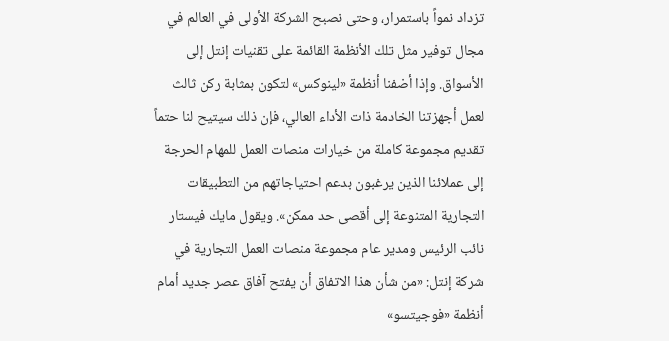تزداد نمواً باستمرار، وحتى نصبح الشركة الأولى في العالم في مجال توفير مثل تلك الأنظمة القائمة على تقنيات إنتل إلى الأسواق. وإذا أضفنا أنظمة «لينوكس» لتكون بمثابة ركن ثالث لعمل أجهزتنا الخادمة ذات الأداء العالي، فإن ذلك سيتيح لنا حتماً تقديم مجموعة كاملة من خيارات منصات العمل للمهام الحرجة إلى عملائنا الذين يرغبون بدعم احتياجاتهم من التطبيقات التجارية المتنوعة إلى أقصى حد ممكن». ويقول مايك فيستار نائب الرئيس ومدير عام مجموعة منصات العمل التجارية في شركة إنتل: «من شأن هذا الاتفاق أن يفتح آفاق عصر جديد أمام أنظمة «فوجيتسو»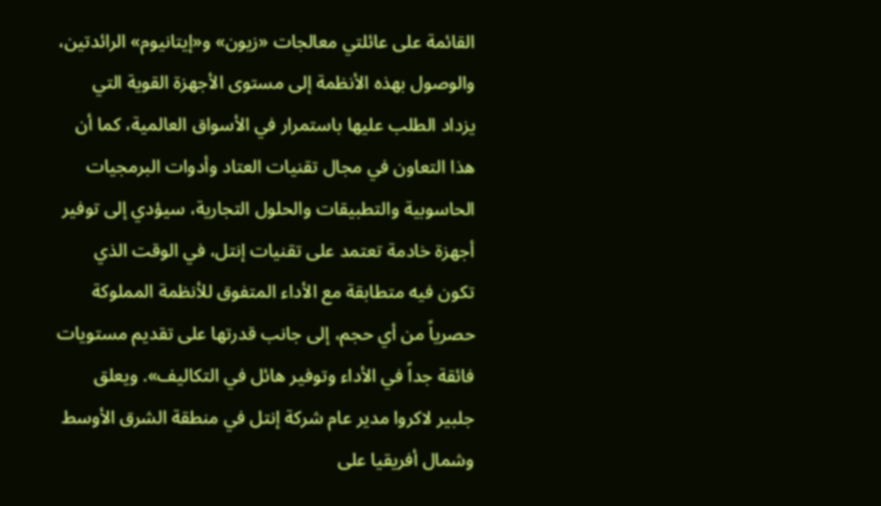القائمة على عائلتي معالجات «زيون» و«إيتانيوم» الرائدتين، والوصول بهذه الأنظمة إلى مستوى الأجهزة القوية التي يزداد الطلب عليها باستمرار في الأسواق العالمية، كما أن هذا التعاون في مجال تقنيات العتاد وأدوات البرمجيات الحاسوبية والتطبيقات والحلول التجارية، سيؤدي إلى توفير أجهزة خادمة تعتمد على تقنيات إنتل، في الوقت الذي تكون فيه متطابقة مع الأداء المتفوق للأنظمة المملوكة حصرياً من أي حجم، إلى جانب قدرتها على تقديم مستويات فائقة جداً في الأداء وتوفير هائل في التكاليف». ويعلق جلبير لاكروا مدير عام شركة إنتل في منطقة الشرق الأوسط وشمال أفريقيا على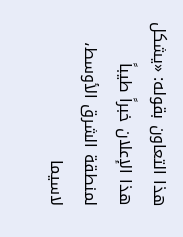هذا التعاون بقوله: «يشكل هذا الإعلان خبراً طيباً لمنطقة الشرق الأوسط، لاسيما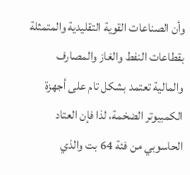وأن الصناعات القوية التقليدية والمتمثلة بقطاعات النفط والغاز والمصارف والمالية تعتمد بشكل تام على أجهزة الكمبيوتر الضخمة، لذا فإن العتاد الحاسوبي من فئة 64 بت والذي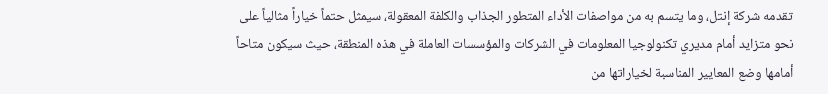تقدمه شركة إنتل، وما يتسم به من مواصفات الأداء المتطور الجذاب والكلفة المعقولة، سيمثل حتماً خياراً مثالياً على نحو متزايد أمام مديري تكنولوجيا المعلومات في الشركات والمؤسسات العاملة في هذه المنطقة، حيث سيكون متاحاً أمامها وضع المعايير المناسبة لخياراتها من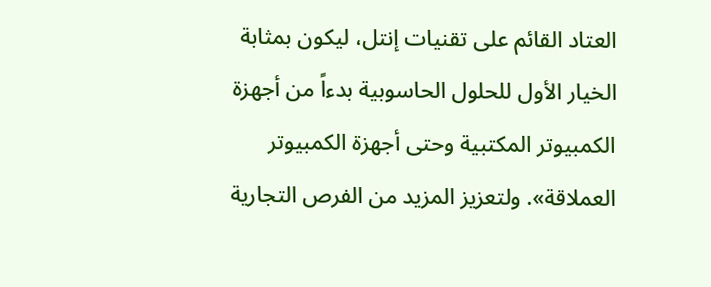العتاد القائم على تقنيات إنتل، ليكون بمثابة الخيار الأول للحلول الحاسوبية بدءاً من أجهزة الكمبيوتر المكتبية وحتى أجهزة الكمبيوتر العملاقة». ولتعزيز المزيد من الفرص التجارية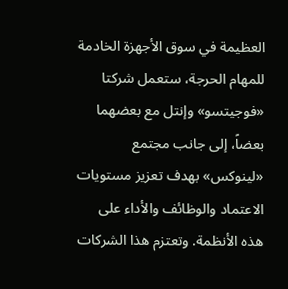العظيمة في سوق الأجهزة الخادمة للمهام الحرجة، ستعمل شركتا «فوجيتسو» وإنتل مع بعضهما بعضاً، إلى جانب مجتمع «لينوكس» بهدف تعزيز مستويات الاعتماد والوظائف والأداء على هذه الأنظمة. وتعتزم هذا الشركات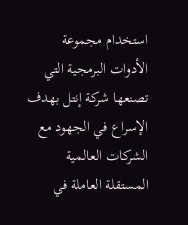استخدام مجموعة الأدوات البرمجية التي تصنعها شركة إنتل بهدف الإسراع في الجهود مع الشركات العالمية المستقلة العاملة في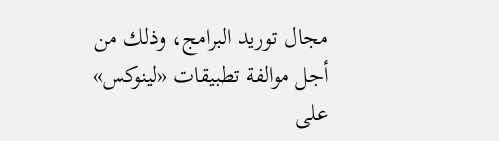مجال توريد البرامج، وذلك من أجل موالفة تطبيقات «لينوكس» على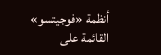أنظمة «فوجيتسو» القائمة على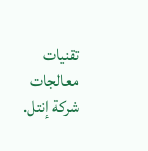تقنيات معالجات شركة إنتل.